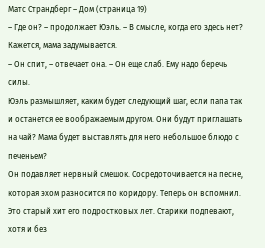Матс Страндберг – Дом (страница 19)
– Где он? – продолжает Юэль. – В смысле, когда его здесь нет?
Кажется, мама задумывается.
– Он спит, – отвечает она. – Он еще слаб. Ему надо беречь силы.
Юэль размышляет, каким будет следующий шаг, если папа так и останется ее воображаемым другом. Они будут приглашать на чай? Мама будет выставлять для него небольшое блюдо с печеньем?
Он подавляет нервный смешок. Сосредоточивается на песне, которая эхом разносится по коридору. Теперь он вспомнил. Это старый хит его подростковых лет. Старики подпевают, хотя и без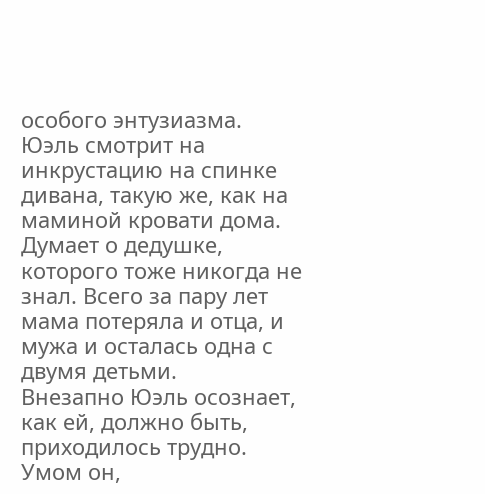особого энтузиазма.
Юэль смотрит на инкрустацию на спинке дивана, такую же, как на маминой кровати дома. Думает о дедушке, которого тоже никогда не знал. Всего за пару лет мама потеряла и отца, и мужа и осталась одна с двумя детьми.
Внезапно Юэль осознает, как ей, должно быть, приходилось трудно. Умом он,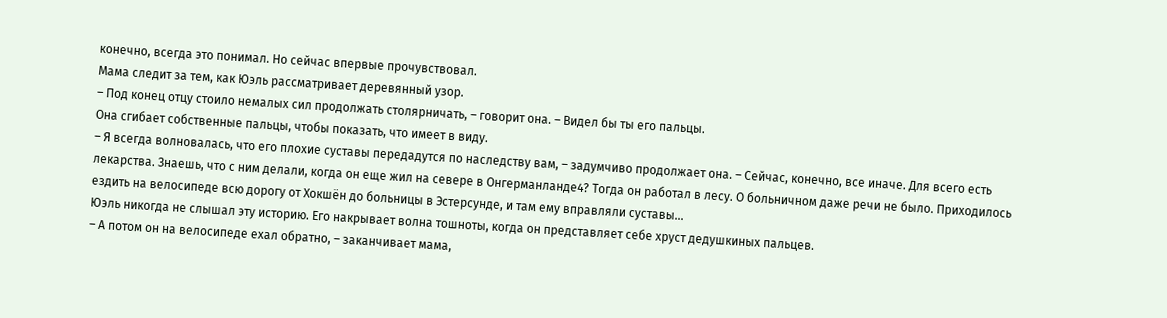конечно, всегда это понимал. Но сейчас впервые прочувствовал.
Мама следит за тем, как Юэль рассматривает деревянный узор.
– Под конец отцу стоило немалых сил продолжать столярничать, – говорит она. – Видел бы ты его пальцы.
Она сгибает собственные пальцы, чтобы показать, что имеет в виду.
– Я всегда волновалась, что его плохие суставы передадутся по наследству вам, – задумчиво продолжает она. – Сейчас, конечно, все иначе. Для всего есть лекарства. Знаешь, что с ним делали, когда он еще жил на севере в Онгерманланде4? Тогда он работал в лесу. О больничном даже речи не было. Приходилось ездить на велосипеде всю дорогу от Хокшён до больницы в Эстерсунде, и там ему вправляли суставы…
Юэль никогда не слышал эту историю. Его накрывает волна тошноты, когда он представляет себе хруст дедушкиных пальцев.
– А потом он на велосипеде ехал обратно, – заканчивает мама,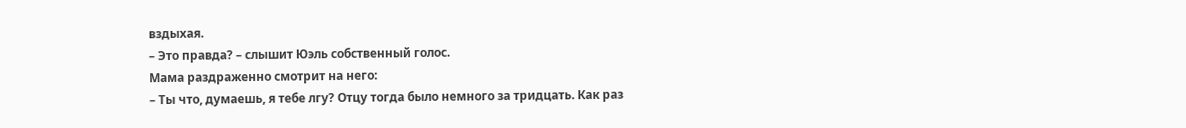вздыхая.
– Это правда? – слышит Юэль собственный голос.
Мама раздраженно смотрит на него:
– Ты что, думаешь, я тебе лгу? Отцу тогда было немного за тридцать. Как раз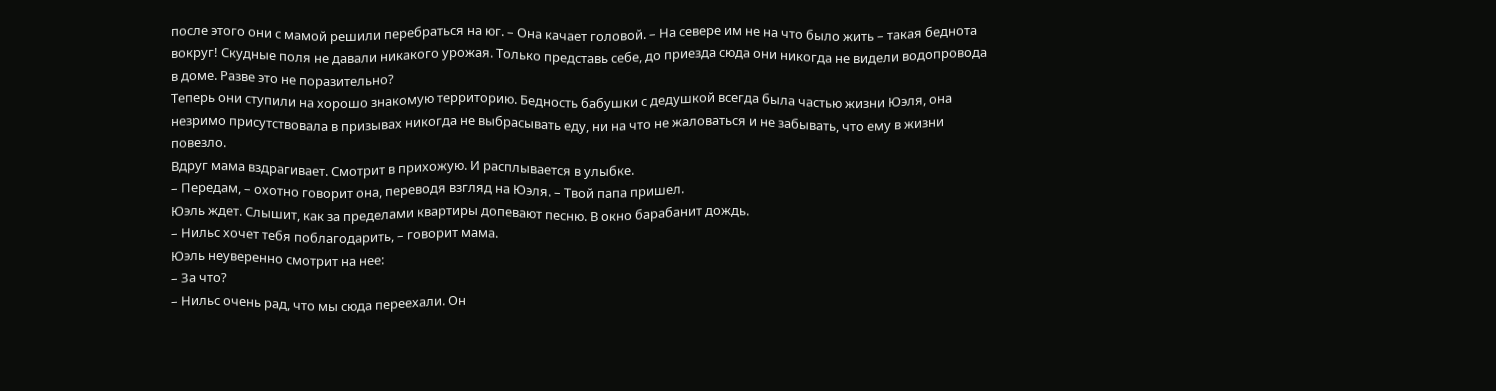после этого они с мамой решили перебраться на юг. – Она качает головой. – На севере им не на что было жить – такая беднота вокруг! Скудные поля не давали никакого урожая. Только представь себе, до приезда сюда они никогда не видели водопровода в доме. Разве это не поразительно?
Теперь они ступили на хорошо знакомую территорию. Бедность бабушки с дедушкой всегда была частью жизни Юэля, она незримо присутствовала в призывах никогда не выбрасывать еду, ни на что не жаловаться и не забывать, что ему в жизни повезло.
Вдруг мама вздрагивает. Смотрит в прихожую. И расплывается в улыбке.
– Передам, – охотно говорит она, переводя взгляд на Юэля. – Твой папа пришел.
Юэль ждет. Слышит, как за пределами квартиры допевают песню. В окно барабанит дождь.
– Нильс хочет тебя поблагодарить, – говорит мама.
Юэль неуверенно смотрит на нее:
– За что?
– Нильс очень рад, что мы сюда переехали. Он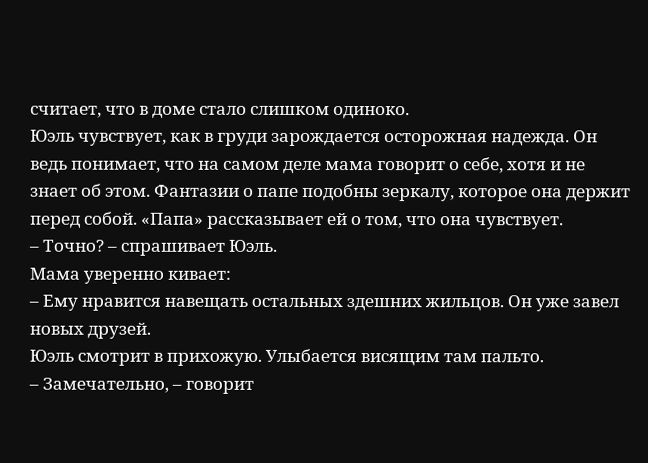считает, что в доме стало слишком одиноко.
Юэль чувствует, как в груди зарождается осторожная надежда. Он ведь понимает, что на самом деле мама говорит о себе, хотя и не знает об этом. Фантазии о папе подобны зеркалу, которое она держит перед собой. «Папа» рассказывает ей о том, что она чувствует.
– Точно? – спрашивает Юэль.
Мама уверенно кивает:
– Ему нравится навещать остальных здешних жильцов. Он уже завел новых друзей.
Юэль смотрит в прихожую. Улыбается висящим там пальто.
– Замечательно, – говорит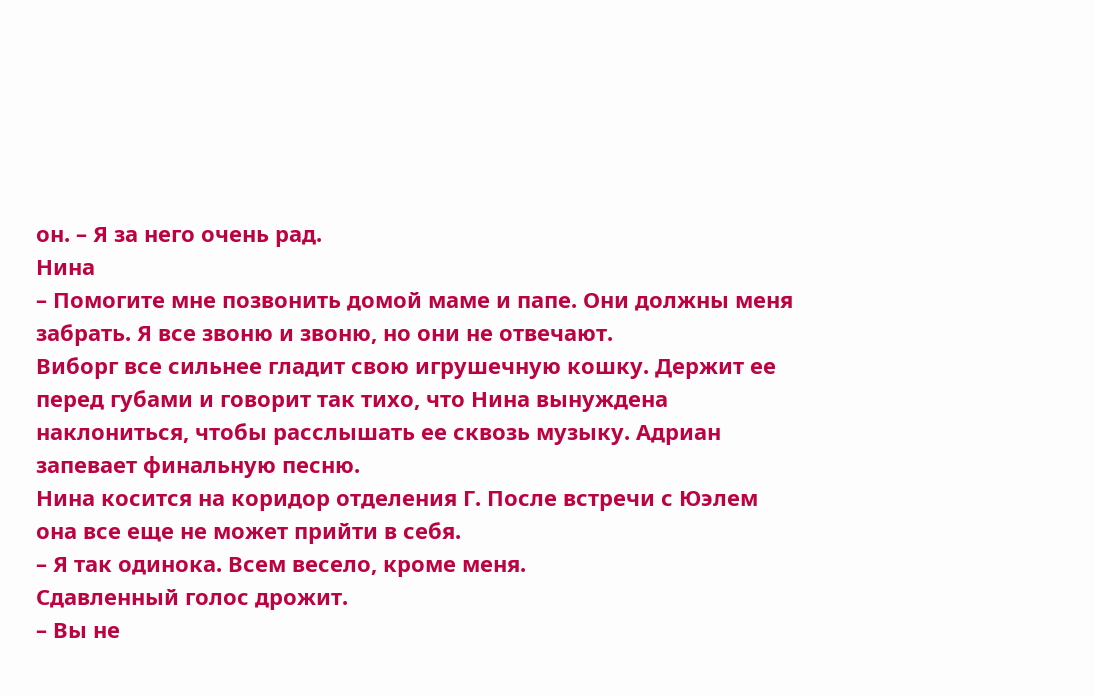он. – Я за него очень рад.
Нина
– Помогите мне позвонить домой маме и папе. Они должны меня забрать. Я все звоню и звоню, но они не отвечают.
Виборг все сильнее гладит свою игрушечную кошку. Держит ее перед губами и говорит так тихо, что Нина вынуждена наклониться, чтобы расслышать ее сквозь музыку. Адриан запевает финальную песню.
Нина косится на коридор отделения Г. После встречи с Юэлем она все еще не может прийти в себя.
– Я так одинока. Всем весело, кроме меня.
Сдавленный голос дрожит.
– Вы не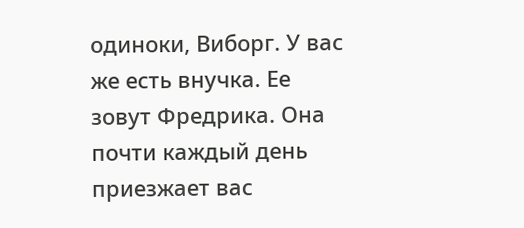одиноки, Виборг. У вас же есть внучка. Ее зовут Фредрика. Она почти каждый день приезжает вас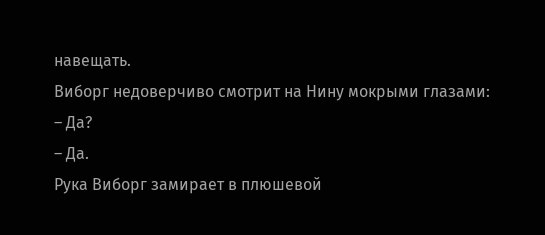навещать.
Виборг недоверчиво смотрит на Нину мокрыми глазами:
– Да?
– Да.
Рука Виборг замирает в плюшевой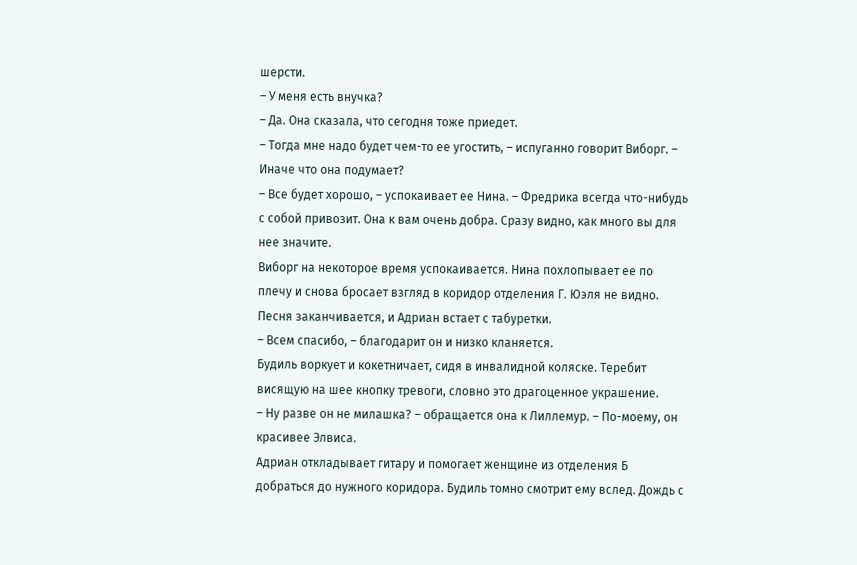шерсти.
– У меня есть внучка?
– Да. Она сказала, что сегодня тоже приедет.
– Тогда мне надо будет чем-то ее угостить, – испуганно говорит Виборг. – Иначе что она подумает?
– Все будет хорошо, – успокаивает ее Нина. – Фредрика всегда что-нибудь с собой привозит. Она к вам очень добра. Сразу видно, как много вы для нее значите.
Виборг на некоторое время успокаивается. Нина похлопывает ее по плечу и снова бросает взгляд в коридор отделения Г. Юэля не видно.
Песня заканчивается, и Адриан встает с табуретки.
– Всем спасибо, – благодарит он и низко кланяется.
Будиль воркует и кокетничает, сидя в инвалидной коляске. Теребит висящую на шее кнопку тревоги, словно это драгоценное украшение.
– Ну разве он не милашка? – обращается она к Лиллемур. – По-моему, он красивее Элвиса.
Адриан откладывает гитару и помогает женщине из отделения Б добраться до нужного коридора. Будиль томно смотрит ему вслед. Дождь с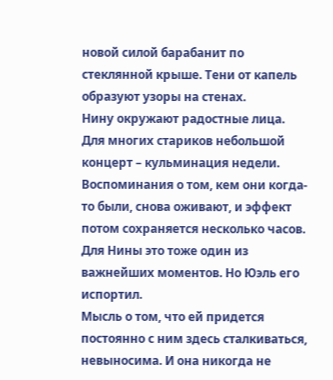новой силой барабанит по стеклянной крыше. Тени от капель образуют узоры на стенах.
Нину окружают радостные лица. Для многих стариков небольшой концерт – кульминация недели. Воспоминания о том, кем они когда-то были, снова оживают, и эффект потом сохраняется несколько часов. Для Нины это тоже один из важнейших моментов. Но Юэль его испортил.
Мысль о том, что ей придется постоянно с ним здесь сталкиваться, невыносима. И она никогда не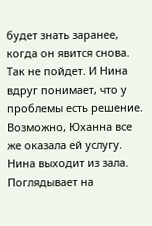будет знать заранее, когда он явится снова. Так не пойдет. И Нина вдруг понимает, что у проблемы есть решение. Возможно, Юханна все же оказала ей услугу.
Нина выходит из зала. Поглядывает на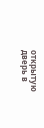открытую дверь в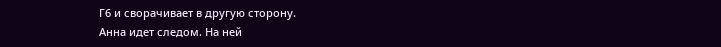Г6 и сворачивает в другую сторону.
Анна идет следом. На ней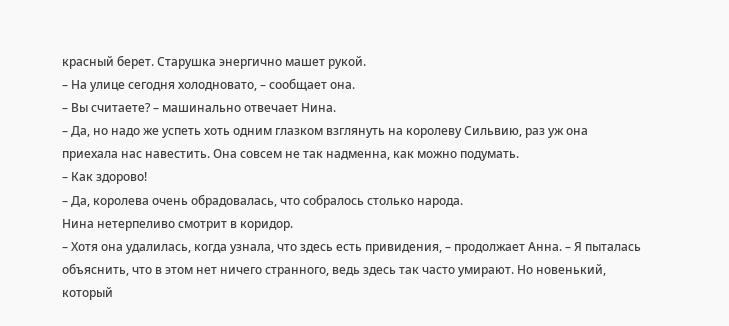красный берет. Старушка энергично машет рукой.
– На улице сегодня холодновато, – сообщает она.
– Вы считаете? – машинально отвечает Нина.
– Да, но надо же успеть хоть одним глазком взглянуть на королеву Сильвию, раз уж она приехала нас навестить. Она совсем не так надменна, как можно подумать.
– Как здорово!
– Да, королева очень обрадовалась, что собралось столько народа.
Нина нетерпеливо смотрит в коридор.
– Хотя она удалилась, когда узнала, что здесь есть привидения, – продолжает Анна. – Я пыталась объяснить, что в этом нет ничего странного, ведь здесь так часто умирают. Но новенький, который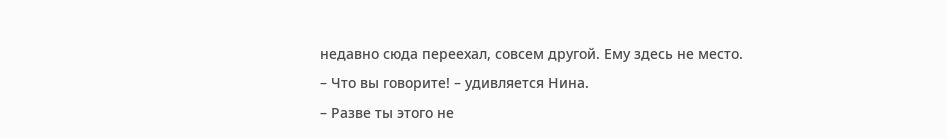недавно сюда переехал, совсем другой. Ему здесь не место.
– Что вы говорите! – удивляется Нина.
– Разве ты этого не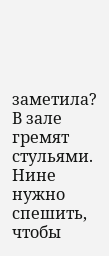заметила?
В зале гремят стульями. Нине нужно спешить, чтобы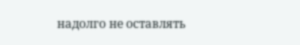надолго не оставлять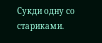Сукди одну со стариками.